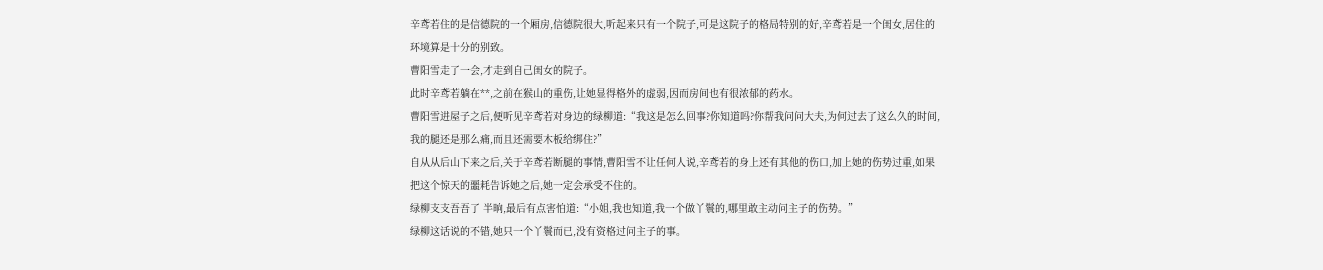辛鸢若住的是信德院的一个厢房,信德院很大,听起来只有一个院子,可是这院子的格局特别的好,辛鸢若是一个闺女,居住的环境算是十分的别致。
曹阳雪走了一会,才走到自己闺女的院子。
此时辛鸢若躺在**,之前在猴山的重伤,让她显得格外的虚弱,因而房间也有很浓郁的药水。
曹阳雪进屋子之后,便听见辛鸢若对身边的绿柳道:“我这是怎么回事?你知道吗?你帮我问问大夫,为何过去了这么久的时间, 我的腿还是那么痛,而且还需要木板给绑住?”
自从从后山下来之后,关于辛鸢若断腿的事情,曹阳雪不让任何人说,辛鸢若的身上还有其他的伤口,加上她的伤势过重,如果把这个惊天的噩耗告诉她之后,她一定会承受不住的。
绿柳支支吾吾了 半晌,最后有点害怕道:“小姐,我也知道,我一个做丫鬟的,哪里敢主动问主子的伤势。”
绿柳这话说的不错,她只一个丫鬟而已,没有资格过问主子的事。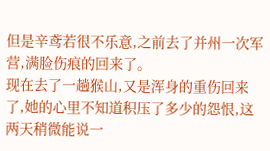但是辛鸢若很不乐意,之前去了并州一次军营,满脸伤痕的回来了。
现在去了一趟猴山,又是浑身的重伤回来了,她的心里不知道积压了多少的怨恨,这两天稍微能说一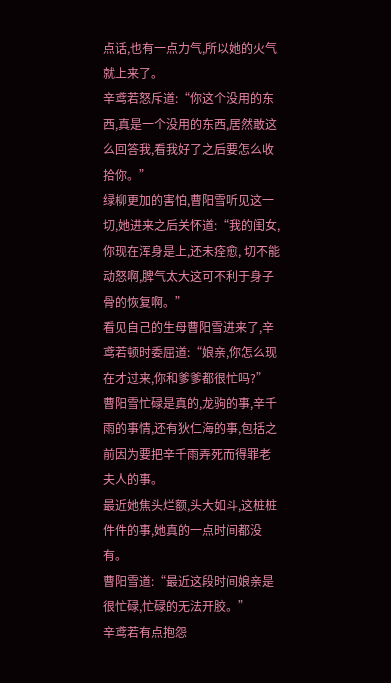点话,也有一点力气,所以她的火气就上来了。
辛鸢若怒斥道:“你这个没用的东西,真是一个没用的东西,居然敢这么回答我,看我好了之后要怎么收拾你。”
绿柳更加的害怕,曹阳雪听见这一切,她进来之后关怀道:“我的闺女,你现在浑身是上,还未痊愈, 切不能动怒啊,脾气太大这可不利于身子骨的恢复啊。”
看见自己的生母曹阳雪进来了,辛鸢若顿时委屈道:“娘亲,你怎么现在才过来,你和爹爹都很忙吗?”
曹阳雪忙碌是真的,龙驹的事,辛千雨的事情,还有狄仁海的事,包括之前因为要把辛千雨弄死而得罪老夫人的事。
最近她焦头烂额,头大如斗,这桩桩件件的事,她真的一点时间都没有。
曹阳雪道:“最近这段时间娘亲是很忙碌,忙碌的无法开胶。”
辛鸢若有点抱怨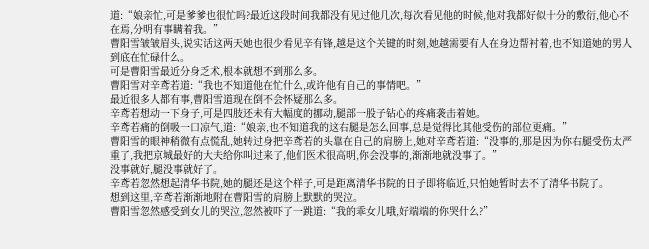道:“娘亲忙,可是爹爹也很忙吗?最近这段时间我都没有见过他几次,每次看见他的时候,他对我都好似十分的敷衍,他心不在焉,分明有事瞒着我。”
曹阳雪皱皱眉头,说实话这两天她也很少看见辛有锋,越是这个关键的时刻,她越需要有人在身边帮衬着,也不知道她的男人到底在忙碌什么。
可是曹阳雪最近分身乏术,根本就想不到那么多。
曹阳雪对辛鸢若道:“我也不知道他在忙什么,或许他有自己的事情吧。”
最近很多人都有事,曹阳雪道现在倒不会怀疑那么多。
辛鸢若想动一下身子,可是四肢还未有大幅度的挪动,腿部一股子钻心的疼痛袭击着她。
辛鸢若痛的倒吸一口凉气,道:“娘亲,也不知道我的这右腿是怎么回事,总是觉得比其他受伤的部位更痛。”
曹阳雪的眼神稍微有点慌乱,她转过身把辛鸢若的头靠在自己的肩膀上,她对辛鸢若道:“没事的,那是因为你右腿受伤太严重了,我把京城最好的大夫给你叫过来了,他们医术很高明,你会没事的,渐渐地就没事了。”
没事就好,腿没事就好了。
辛鸢若忽然想起清华书院,她的腿还是这个样子,可是距离清华书院的日子即将临近,只怕她暂时去不了清华书院了。
想到这里,辛鸢若渐渐地附在曹阳雪的肩膀上默默的哭泣。
曹阳雪忽然感受到女儿的哭泣,忽然被吓了一跳道:“我的乖女儿哦,好端端的你哭什么?”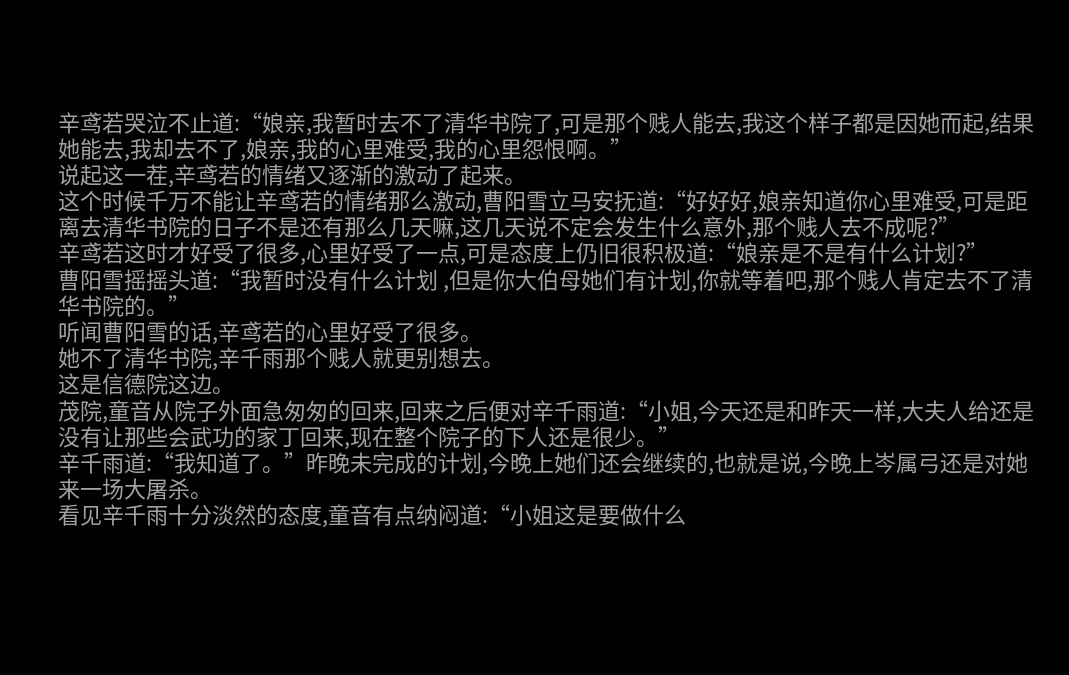辛鸢若哭泣不止道:“娘亲,我暂时去不了清华书院了,可是那个贱人能去,我这个样子都是因她而起,结果她能去,我却去不了,娘亲,我的心里难受,我的心里怨恨啊。”
说起这一茬,辛鸢若的情绪又逐渐的激动了起来。
这个时候千万不能让辛鸢若的情绪那么激动,曹阳雪立马安抚道:“好好好,娘亲知道你心里难受,可是距离去清华书院的日子不是还有那么几天嘛,这几天说不定会发生什么意外,那个贱人去不成呢?”
辛鸢若这时才好受了很多,心里好受了一点,可是态度上仍旧很积极道:“娘亲是不是有什么计划?”
曹阳雪摇摇头道:“我暂时没有什么计划 ,但是你大伯母她们有计划,你就等着吧,那个贱人肯定去不了清华书院的。”
听闻曹阳雪的话,辛鸢若的心里好受了很多。
她不了清华书院,辛千雨那个贱人就更别想去。
这是信德院这边。
茂院,童音从院子外面急匆匆的回来,回来之后便对辛千雨道:“小姐,今天还是和昨天一样,大夫人给还是没有让那些会武功的家丁回来,现在整个院子的下人还是很少。”
辛千雨道:“我知道了。”昨晚未完成的计划,今晚上她们还会继续的,也就是说,今晚上岑属弓还是对她来一场大屠杀。
看见辛千雨十分淡然的态度,童音有点纳闷道:“小姐这是要做什么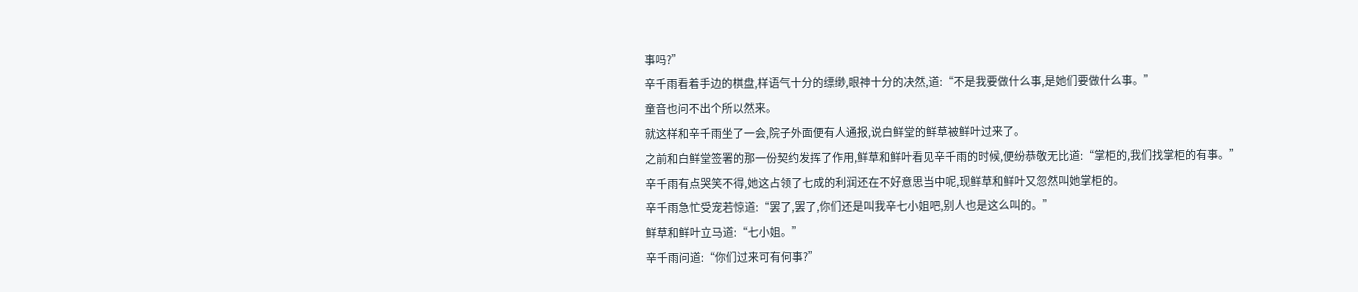事吗?”
辛千雨看着手边的棋盘,样语气十分的缥缈,眼神十分的决然,道:“不是我要做什么事,是她们要做什么事。”
童音也问不出个所以然来。
就这样和辛千雨坐了一会,院子外面便有人通报,说白鲜堂的鲜草被鲜叶过来了。
之前和白鲜堂签署的那一份契约发挥了作用,鲜草和鲜叶看见辛千雨的时候,便纷恭敬无比道:“掌柜的,我们找掌柜的有事。”
辛千雨有点哭笑不得,她这占领了七成的利润还在不好意思当中呢,现鲜草和鲜叶又忽然叫她掌柜的。
辛千雨急忙受宠若惊道:“罢了,罢了,你们还是叫我辛七小姐吧,别人也是这么叫的。”
鲜草和鲜叶立马道:“七小姐。”
辛千雨问道:“你们过来可有何事?”